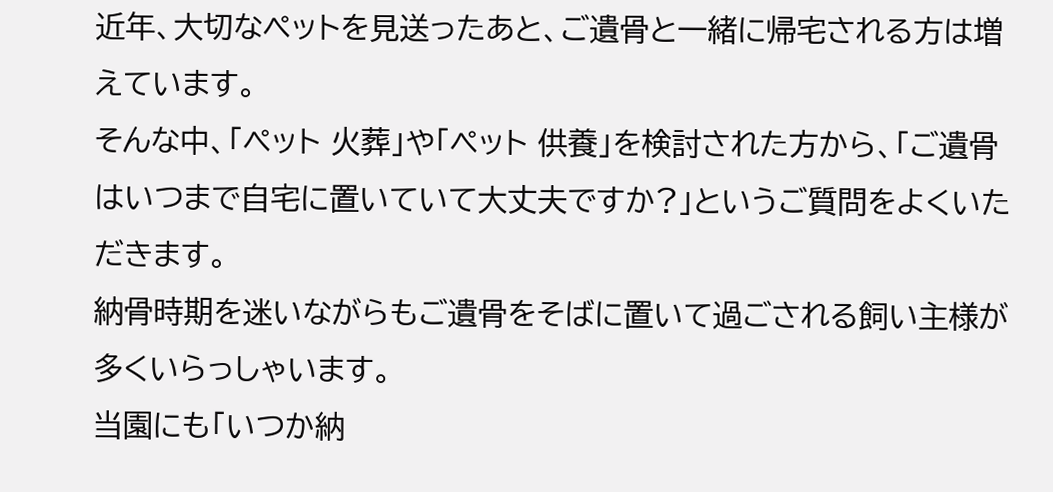近年、大切なペットを見送ったあと、ご遺骨と一緒に帰宅される方は増えています。
そんな中、「ペット 火葬」や「ペット 供養」を検討された方から、「ご遺骨はいつまで自宅に置いていて大丈夫ですか?」というご質問をよくいただきます。
納骨時期を迷いながらもご遺骨をそばに置いて過ごされる飼い主様が多くいらっしゃいます。
当園にも「いつか納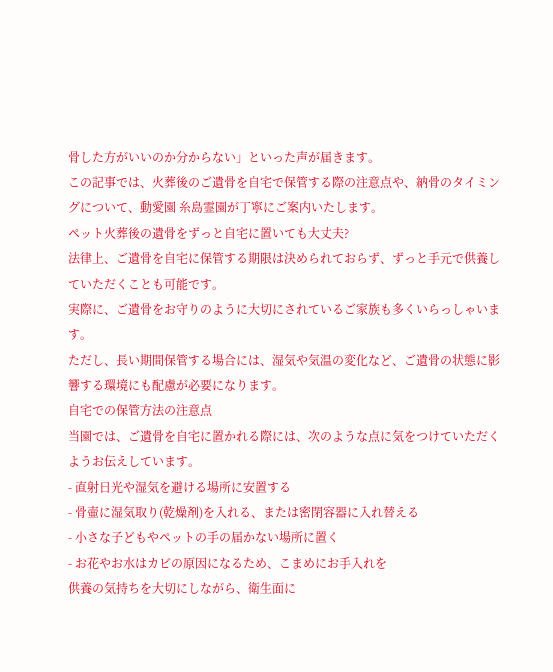骨した方がいいのか分からない」といった声が届きます。
この記事では、火葬後のご遺骨を自宅で保管する際の注意点や、納骨のタイミングについて、動愛園 糸島霊園が丁寧にご案内いたします。
ペット火葬後の遺骨をずっと自宅に置いても大丈夫?
法律上、ご遺骨を自宅に保管する期限は決められておらず、ずっと手元で供養していただくことも可能です。
実際に、ご遺骨をお守りのように大切にされているご家族も多くいらっしゃいます。
ただし、長い期間保管する場合には、湿気や気温の変化など、ご遺骨の状態に影響する環境にも配慮が必要になります。
自宅での保管方法の注意点
当園では、ご遺骨を自宅に置かれる際には、次のような点に気をつけていただくようお伝えしています。
- 直射日光や湿気を避ける場所に安置する
- 骨壷に湿気取り(乾燥剤)を入れる、または密閉容器に入れ替える
- 小さな子どもやペットの手の届かない場所に置く
- お花やお水はカビの原因になるため、こまめにお手入れを
供養の気持ちを大切にしながら、衛生面に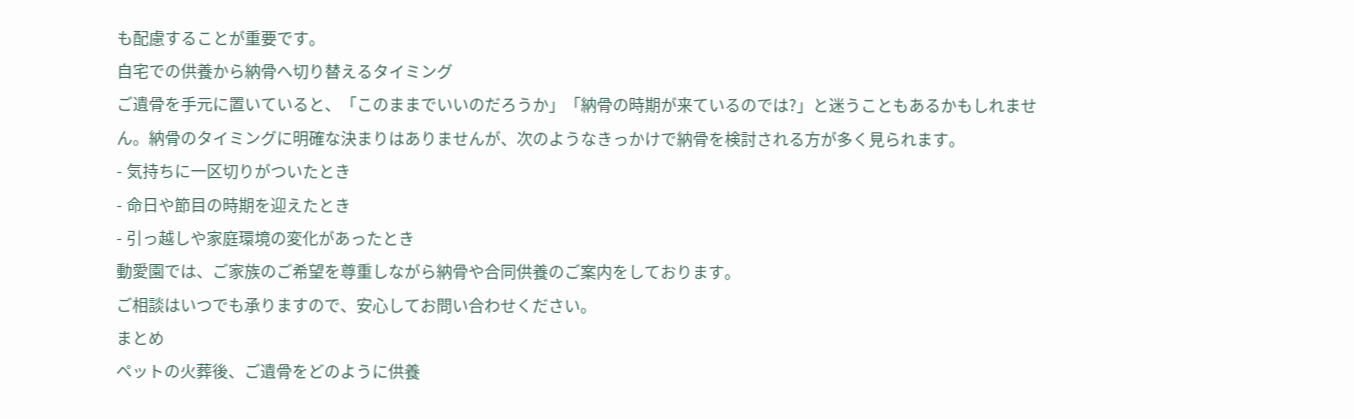も配慮することが重要です。
自宅での供養から納骨へ切り替えるタイミング
ご遺骨を手元に置いていると、「このままでいいのだろうか」「納骨の時期が来ているのでは?」と迷うこともあるかもしれません。納骨のタイミングに明確な決まりはありませんが、次のようなきっかけで納骨を検討される方が多く見られます。
- 気持ちに一区切りがついたとき
- 命日や節目の時期を迎えたとき
- 引っ越しや家庭環境の変化があったとき
動愛園では、ご家族のご希望を尊重しながら納骨や合同供養のご案内をしております。
ご相談はいつでも承りますので、安心してお問い合わせください。
まとめ
ペットの火葬後、ご遺骨をどのように供養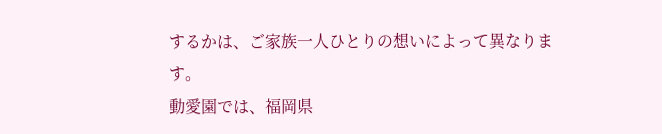するかは、ご家族一人ひとりの想いによって異なります。
動愛園では、福岡県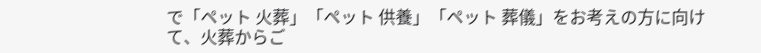で「ペット 火葬」「ペット 供養」「ペット 葬儀」をお考えの方に向けて、火葬からご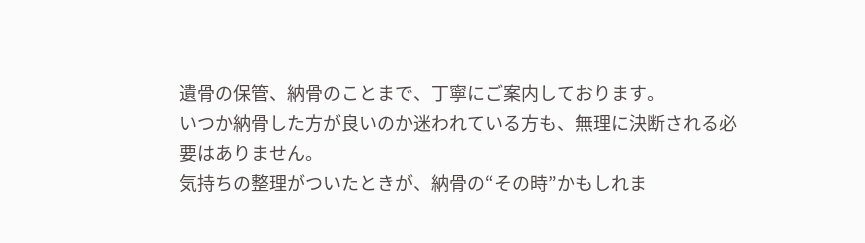遺骨の保管、納骨のことまで、丁寧にご案内しております。
いつか納骨した方が良いのか迷われている方も、無理に決断される必要はありません。
気持ちの整理がついたときが、納骨の“その時”かもしれま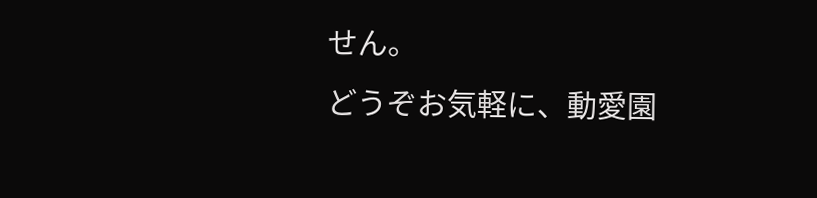せん。
どうぞお気軽に、動愛園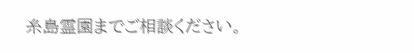糸島霊園までご相談ください。